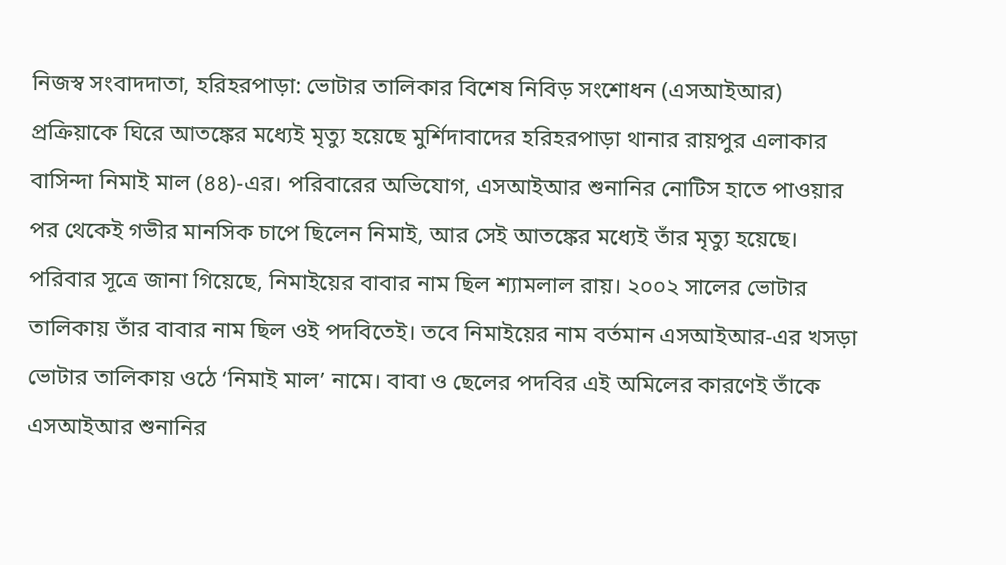নিজস্ব সংবাদদাতা, হরিহরপাড়া: ভোটার তালিকার বিশেষ নিবিড় সংশোধন (এসআইআর) প্রক্রিয়াকে ঘিরে আতঙ্কের মধ্যেই মৃত্যু হয়েছে মুর্শিদাবাদের হরিহরপাড়া থানার রায়পুর এলাকার বাসিন্দা নিমাই মাল (৪৪)-এর। পরিবারের অভিযোগ, এসআইআর শুনানির নোটিস হাতে পাওয়ার পর থেকেই গভীর মানসিক চাপে ছিলেন নিমাই, আর সেই আতঙ্কের মধ্যেই তাঁর মৃত্যু হয়েছে।
পরিবার সূত্রে জানা গিয়েছে, নিমাইয়ের বাবার নাম ছিল শ্যামলাল রায়। ২০০২ সালের ভোটার তালিকায় তাঁর বাবার নাম ছিল ওই পদবিতেই। তবে নিমাইয়ের নাম বর্তমান এসআইআর-এর খসড়া ভোটার তালিকায় ওঠে ‘নিমাই মাল’ নামে। বাবা ও ছেলের পদবির এই অমিলের কারণেই তাঁকে এসআইআর শুনানির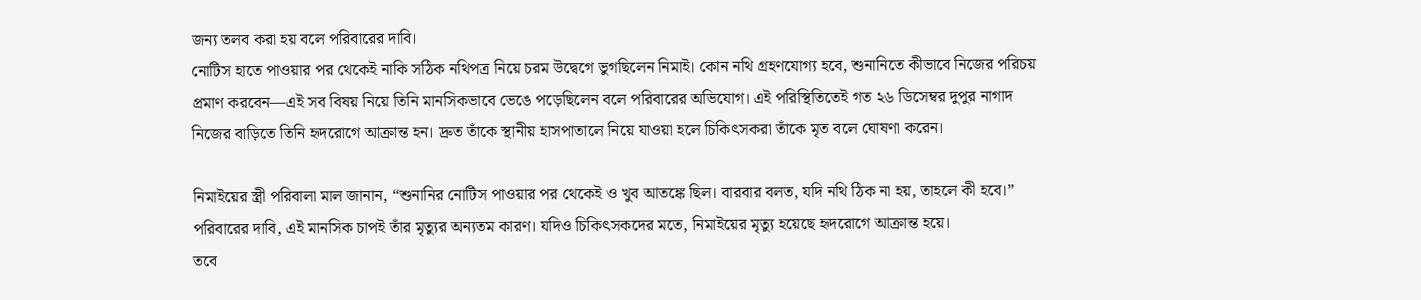জন্য তলব করা হয় বলে পরিবারের দাবি।
নোটিস হাতে পাওয়ার পর থেকেই নাকি সঠিক নথিপত্র নিয়ে চরম উদ্বেগে ভুগছিলেন নিমাই। কোন নথি গ্রহণযোগ্য হবে, শুনানিতে কীভাবে নিজের পরিচয় প্রমাণ করবেন—এই সব বিষয় নিয়ে তিনি মানসিকভাবে ভেঙে পড়েছিলেন বলে পরিবারের অভিযোগ। এই পরিস্থিতিতেই গত ২৬ ডিসেম্বর দুপুর নাগাদ নিজের বাড়িতে তিনি হৃদরোগে আক্রান্ত হন। দ্রুত তাঁকে স্থানীয় হাসপাতালে নিয়ে যাওয়া হলে চিকিৎসকরা তাঁকে মৃত বলে ঘোষণা করেন।

নিমাইয়ের স্ত্রী পরিবালা মাল জানান, “শুনানির নোটিস পাওয়ার পর থেকেই ও খুব আতঙ্কে ছিল। বারবার বলত, যদি নথি ঠিক না হয়, তাহলে কী হবে।” পরিবারের দাবি, এই মানসিক চাপই তাঁর মৃত্যুর অন্যতম কারণ। যদিও চিকিৎসকদের মতে, নিমাইয়ের মৃত্যু হয়েছে হৃদরোগে আক্রান্ত হয়ে।
তবে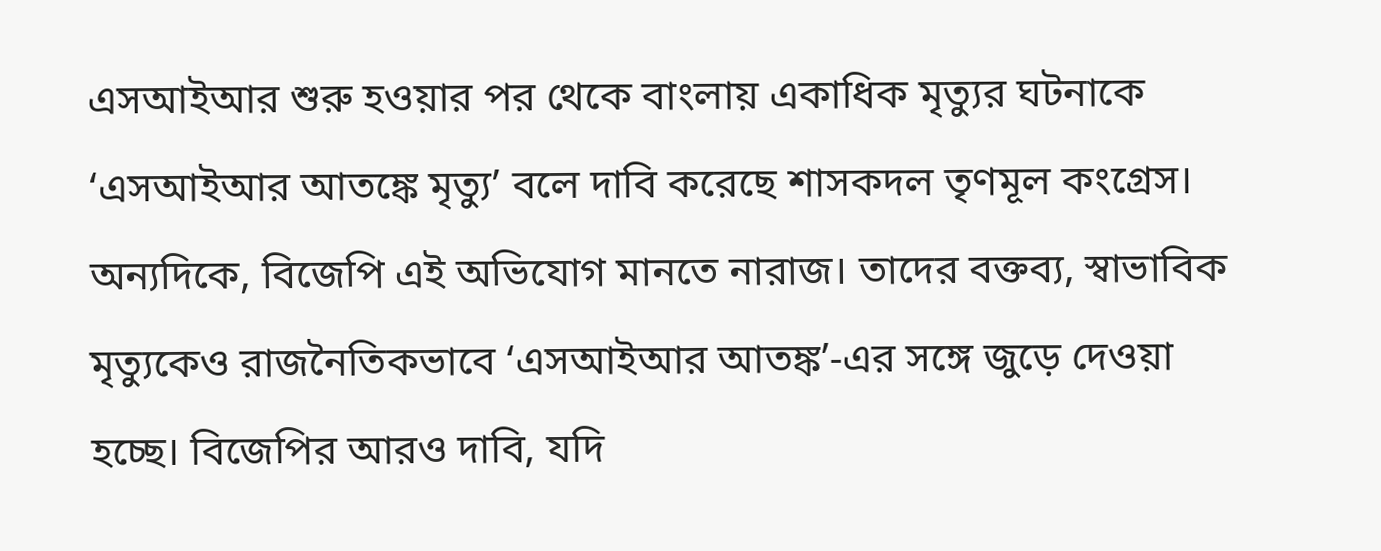এসআইআর শুরু হওয়ার পর থেকে বাংলায় একাধিক মৃত্যুর ঘটনাকে ‘এসআইআর আতঙ্কে মৃত্যু’ বলে দাবি করেছে শাসকদল তৃণমূল কংগ্রেস। অন্যদিকে, বিজেপি এই অভিযোগ মানতে নারাজ। তাদের বক্তব্য, স্বাভাবিক মৃত্যুকেও রাজনৈতিকভাবে ‘এসআইআর আতঙ্ক’-এর সঙ্গে জুড়ে দেওয়া হচ্ছে। বিজেপির আরও দাবি, যদি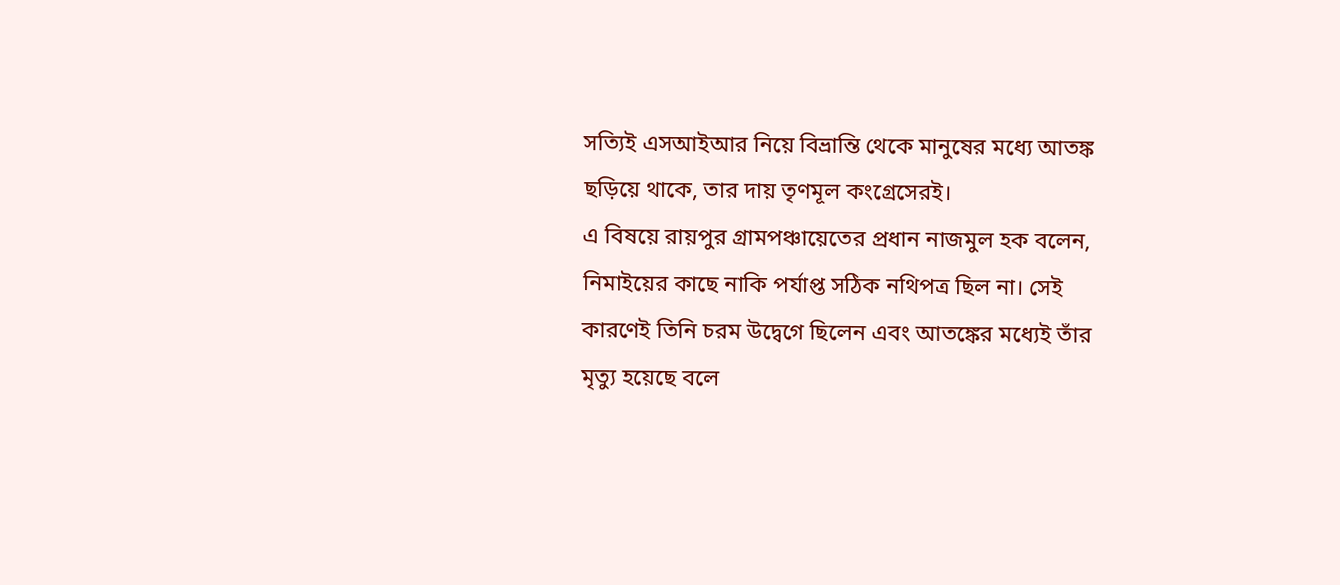সত্যিই এসআইআর নিয়ে বিভ্রান্তি থেকে মানুষের মধ্যে আতঙ্ক ছড়িয়ে থাকে, তার দায় তৃণমূল কংগ্রেসেরই।
এ বিষয়ে রায়পুর গ্রামপঞ্চায়েতের প্রধান নাজমুল হক বলেন, নিমাইয়ের কাছে নাকি পর্যাপ্ত সঠিক নথিপত্র ছিল না। সেই কারণেই তিনি চরম উদ্বেগে ছিলেন এবং আতঙ্কের মধ্যেই তাঁর মৃত্যু হয়েছে বলে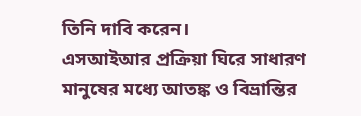তিনি দাবি করেন।
এসআইআর প্রক্রিয়া ঘিরে সাধারণ মানুষের মধ্যে আতঙ্ক ও বিভ্রান্তির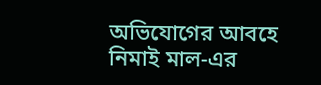অভিযোগের আবহে নিমাই মাল-এর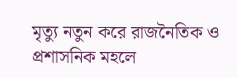মৃত্যু নতুন করে রাজনৈতিক ও প্রশাসনিক মহলে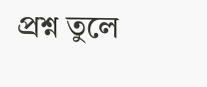প্রশ্ন তুলে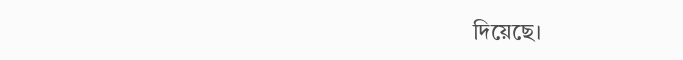দিয়েছে।